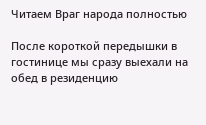Читаем Враг народа полностью

После короткой передышки в гостинице мы сразу выехали на обед в резиденцию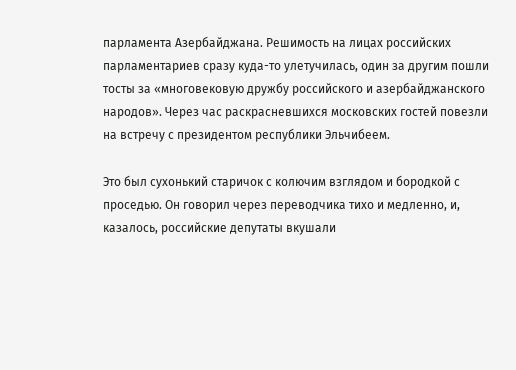парламента Азербайджана. Решимость на лицах российских парламентариев сразу куда-то улетучилась, один за другим пошли тосты за «многовековую дружбу российского и азербайджанского народов». Через час раскрасневшихся московских гостей повезли на встречу с президентом республики Эльчибеем.

Это был сухонький старичок с колючим взглядом и бородкой с проседью. Он говорил через переводчика тихо и медленно, и, казалось, российские депутаты вкушали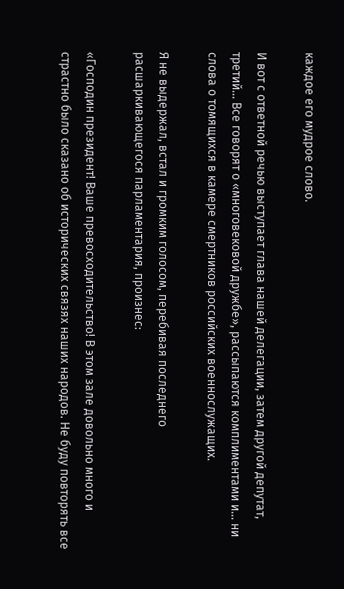каждое его мудрое слово.

И вот с ответной речью выступает глава нашей делегации, затем другой депутат, третий… Все говорят о «многовековой дружбе», рассыпаются комплиментами и… ни слова о томящихся в камере смертников российских военнослужащих.

Я не выдержал, встал и громким голосом, перебивая последнего расшаркивающегося парламентария, произнес:

«Господин президент! Ваше превосходительство! В этом зале довольно много и страстно было сказано об исторических связях наших народов. Не буду повторять все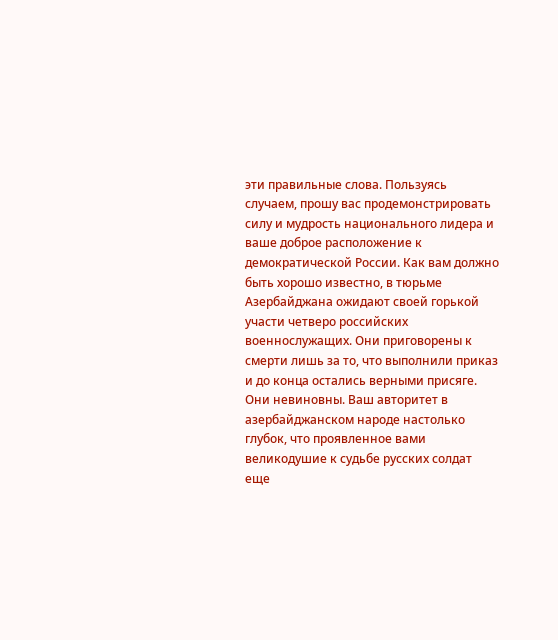эти правильные слова. Пользуясь случаем, прошу вас продемонстрировать силу и мудрость национального лидера и ваше доброе расположение к демократической России. Как вам должно быть хорошо известно, в тюрьме Азербайджана ожидают своей горькой участи четверо российских военнослужащих. Они приговорены к смерти лишь за то, что выполнили приказ и до конца остались верными присяге. Они невиновны. Ваш авторитет в азербайджанском народе настолько глубок, что проявленное вами великодушие к судьбе русских солдат еще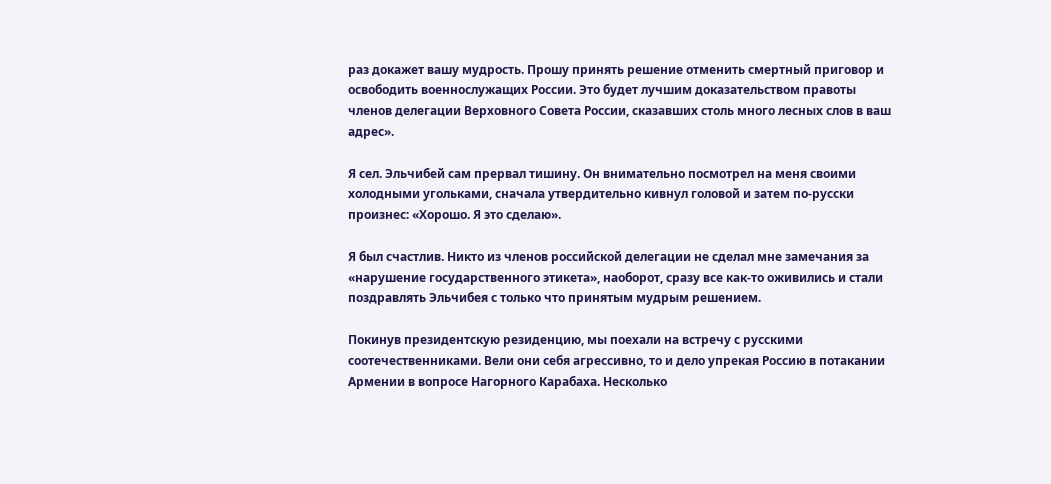раз докажет вашу мудрость. Прошу принять решение отменить смертный приговор и освободить военнослужащих России. Это будет лучшим доказательством правоты членов делегации Верховного Совета России, сказавших столь много лесных слов в ваш адрес».

Я сел. Эльчибей сам прервал тишину. Он внимательно посмотрел на меня своими холодными угольками, сначала утвердительно кивнул головой и затем по-русски произнес: «Хорошо. Я это сделаю».

Я был счастлив. Никто из членов российской делегации не сделал мне замечания за «нарушение государственного этикета», наоборот, сразу все как-то оживились и стали поздравлять Эльчибея с только что принятым мудрым решением.

Покинув президентскую резиденцию, мы поехали на встречу с русскими соотечественниками. Вели они себя агрессивно, то и дело упрекая Россию в потакании Армении в вопросе Нагорного Карабаха. Несколько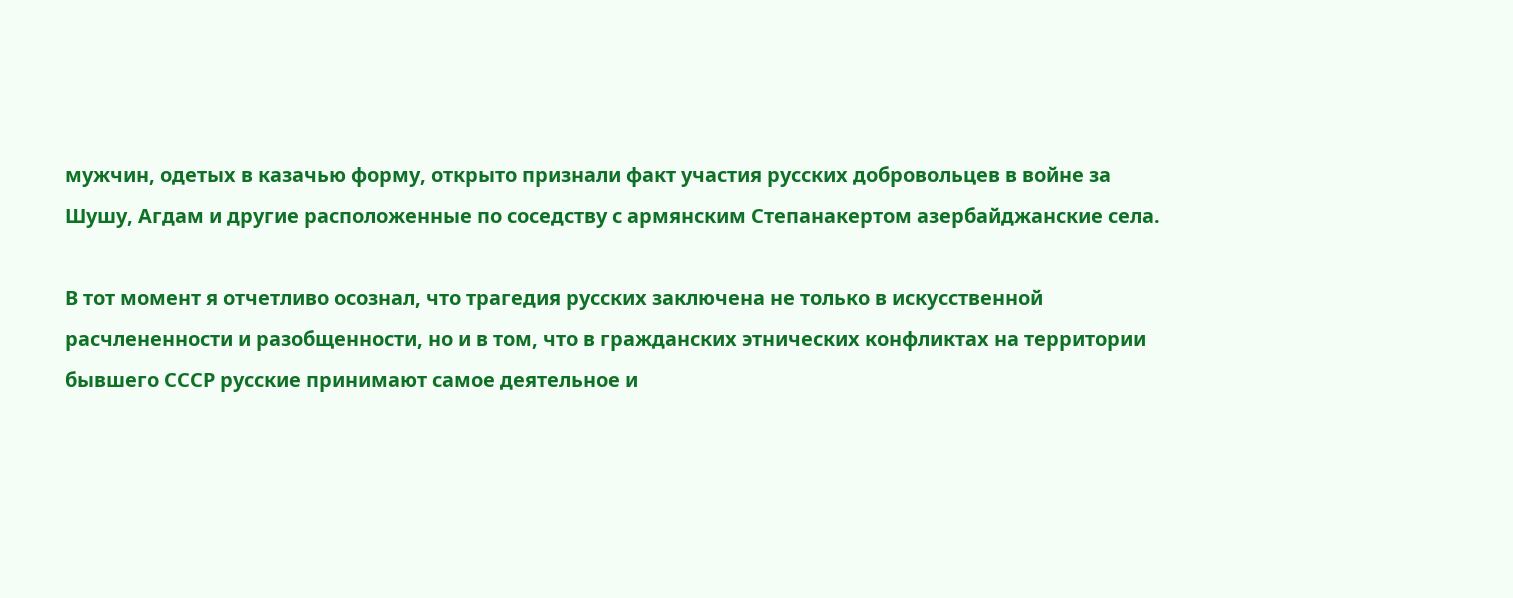мужчин, одетых в казачью форму, открыто признали факт участия русских добровольцев в войне за Шушу, Агдам и другие расположенные по соседству с армянским Степанакертом азербайджанские села.

В тот момент я отчетливо осознал, что трагедия русских заключена не только в искусственной расчлененности и разобщенности, но и в том, что в гражданских этнических конфликтах на территории бывшего СССР русские принимают самое деятельное и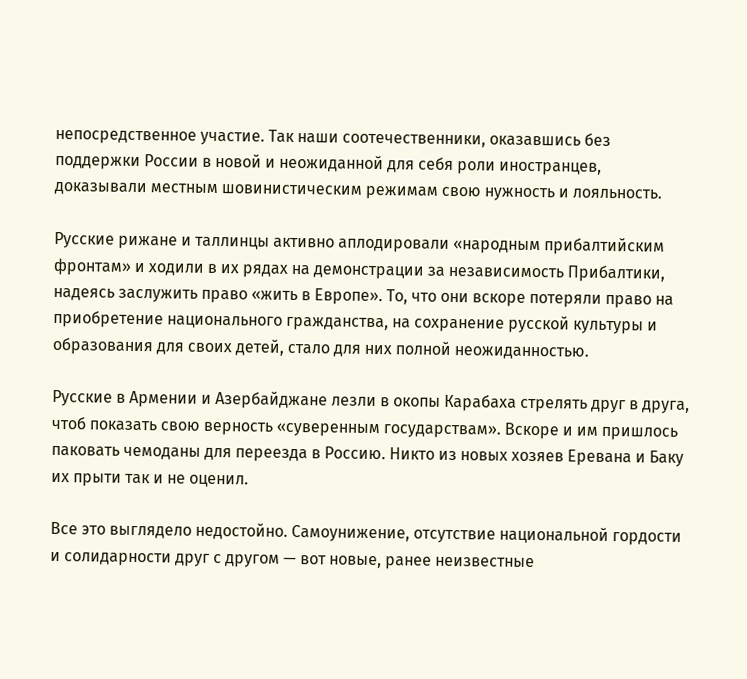непосредственное участие. Так наши соотечественники, оказавшись без поддержки России в новой и неожиданной для себя роли иностранцев, доказывали местным шовинистическим режимам свою нужность и лояльность.

Русские рижане и таллинцы активно аплодировали «народным прибалтийским фронтам» и ходили в их рядах на демонстрации за независимость Прибалтики, надеясь заслужить право «жить в Европе». То, что они вскоре потеряли право на приобретение национального гражданства, на сохранение русской культуры и образования для своих детей, стало для них полной неожиданностью.

Русские в Армении и Азербайджане лезли в окопы Карабаха стрелять друг в друга, чтоб показать свою верность «суверенным государствам». Вскоре и им пришлось паковать чемоданы для переезда в Россию. Никто из новых хозяев Еревана и Баку их прыти так и не оценил.

Все это выглядело недостойно. Самоунижение, отсутствие национальной гордости и солидарности друг с другом — вот новые, ранее неизвестные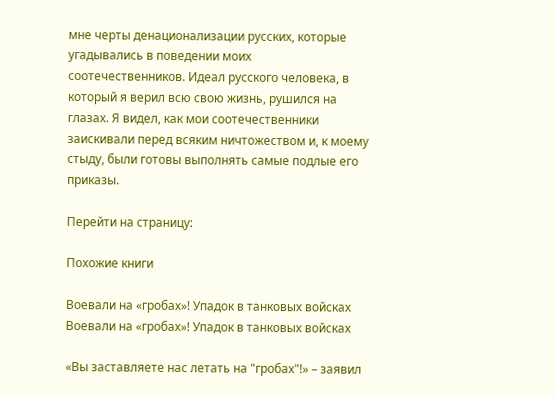мне черты денационализации русских, которые угадывались в поведении моих соотечественников. Идеал русского человека, в который я верил всю свою жизнь, рушился на глазах. Я видел, как мои соотечественники заискивали перед всяким ничтожеством и, к моему стыду, были готовы выполнять самые подлые его приказы.

Перейти на страницу:

Похожие книги

Воевали на «гробах»! Упадок в танковых войсках
Воевали на «гробах»! Упадок в танковых войсках

«Вы заставляете нас летать на "гробах"!» – заявил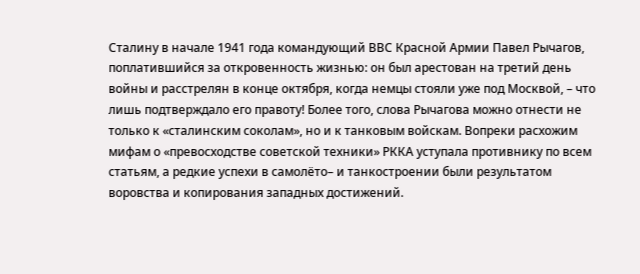Сталину в начале 1941 года командующий ВВС Красной Армии Павел Рычагов, поплатившийся за откровенность жизнью: он был арестован на третий день войны и расстрелян в конце октября, когда немцы стояли уже под Москвой, – что лишь подтверждало его правоту! Более того, слова Рычагова можно отнести не только к «сталинским соколам», но и к танковым войскам. Вопреки расхожим мифам о «превосходстве советской техники» РККА уступала противнику по всем статьям, а редкие успехи в самолёто– и танкостроении были результатом воровства и копирования западных достижений.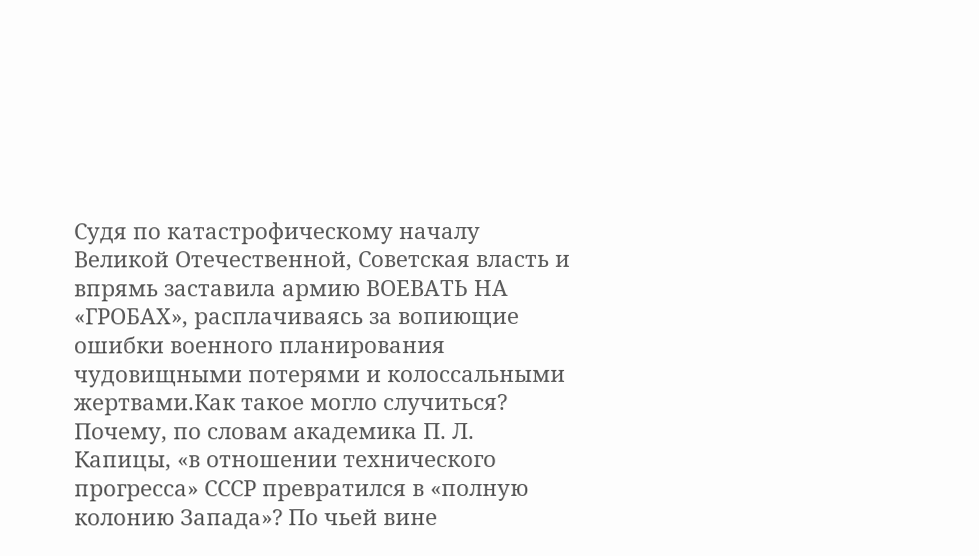Судя по катастрофическому началу Великой Отечественной, Советская власть и впрямь заставила армию ВОЕВАТЬ НА «ГРОБАХ», расплачиваясь за вопиющие ошибки военного планирования чудовищными потерями и колоссальными жертвами.Как такое могло случиться? Почему, по словам академика П. Л. Капицы, «в отношении технического прогресса» СССР превратился в «полную колонию Запада»? По чьей вине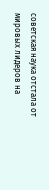советская наука отстала от мировых лидеров на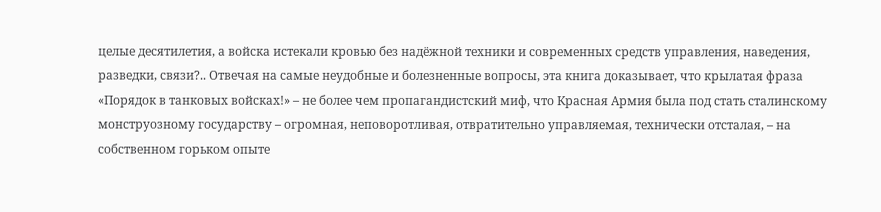целые десятилетия, а войска истекали кровью без надёжной техники и современных средств управления, наведения, разведки, связи?.. Отвечая на самые неудобные и болезненные вопросы, эта книга доказывает, что крылатая фраза «Порядок в танковых войсках!» – не более чем пропагандистский миф, что Красная Армия была под стать сталинскому монструозному государству – огромная, неповоротливая, отвратительно управляемая, технически отсталая, – на собственном горьком опыте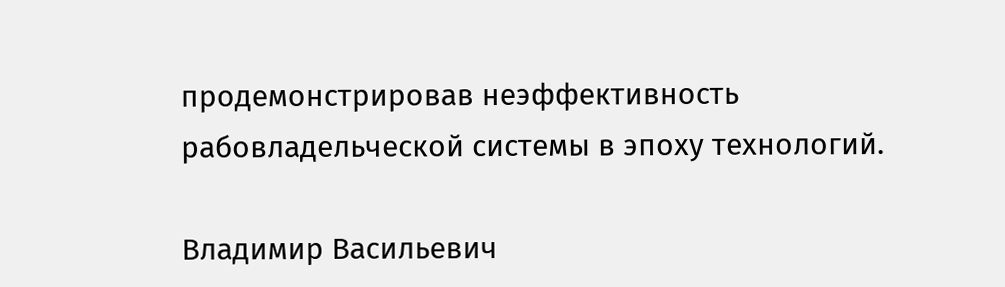продемонстрировав неэффективность рабовладельческой системы в эпоху технологий.

Владимир Васильевич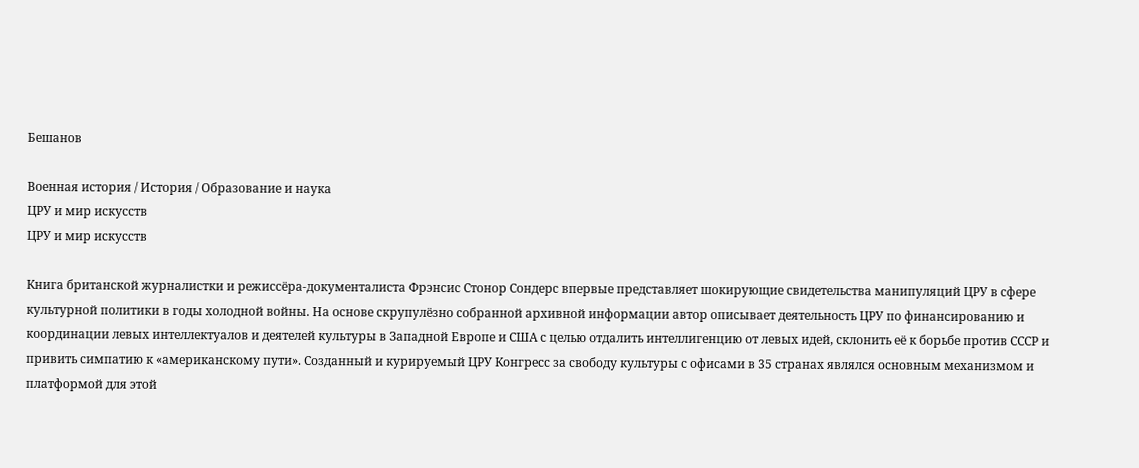Бешанов

Военная история / История / Образование и наука
ЦРУ и мир искусств
ЦРУ и мир искусств

Книга британской журналистки и режиссёра-документалиста Фрэнсис Стонор Сондерс впервые представляет шокирующие свидетельства манипуляций ЦРУ в сфере культурной политики в годы холодной войны. На основе скрупулёзно собранной архивной информации автор описывает деятельность ЦРУ по финансированию и координации левых интеллектуалов и деятелей культуры в Западной Европе и США с целью отдалить интеллигенцию от левых идей, склонить её к борьбе против СССР и привить симпатию к «американскому пути». Созданный и курируемый ЦРУ Конгресс за свободу культуры с офисами в 35 странах являлся основным механизмом и платформой для этой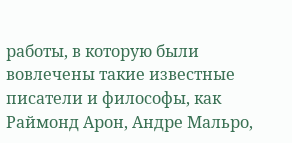работы, в которую были вовлечены такие известные писатели и философы, как Раймонд Арон, Андре Мальро,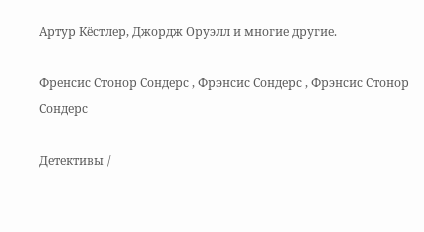Артур Кёстлер, Джордж Оруэлл и многие другие.

Френсис Стонор Сондерс , Фрэнсис Сондерс , Фрэнсис Стонор Сондерс

Детективы /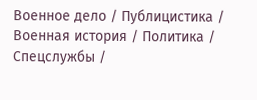Военное дело / Публицистика / Военная история / Политика / Спецслужбы /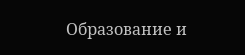Образование и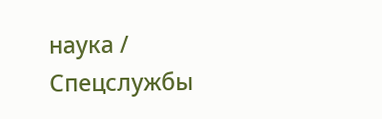наука / Cпецслужбы